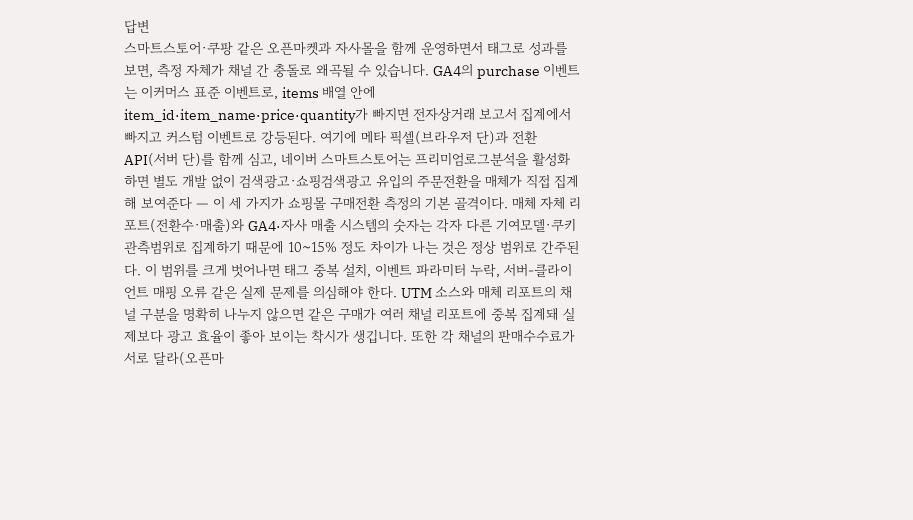답변
스마트스토어·쿠팡 같은 오픈마켓과 자사몰을 함께 운영하면서 태그로 성과를 보면, 측정 자체가 채널 간 충돌로 왜곡될 수 있습니다. GA4의 purchase 이벤트는 이커머스 표준 이벤트로, items 배열 안에 item_id·item_name·price·quantity가 빠지면 전자상거래 보고서 집계에서 빠지고 커스텀 이벤트로 강등된다. 여기에 메타 픽셀(브라우저 단)과 전환 API(서버 단)를 함께 심고, 네이버 스마트스토어는 프리미엄로그분석을 활성화하면 별도 개발 없이 검색광고·쇼핑검색광고 유입의 주문전환을 매체가 직접 집계해 보여준다 — 이 세 가지가 쇼핑몰 구매전환 측정의 기본 골격이다. 매체 자체 리포트(전환수·매출)와 GA4·자사 매출 시스템의 숫자는 각자 다른 기여모델·쿠키 관측범위로 집계하기 때문에 10~15% 정도 차이가 나는 것은 정상 범위로 간주된다. 이 범위를 크게 벗어나면 태그 중복 설치, 이벤트 파라미터 누락, 서버-클라이언트 매핑 오류 같은 실제 문제를 의심해야 한다. UTM 소스와 매체 리포트의 채널 구분을 명확히 나누지 않으면 같은 구매가 여러 채널 리포트에 중복 집계돼 실제보다 광고 효율이 좋아 보이는 착시가 생깁니다. 또한 각 채널의 판매수수료가 서로 달라(오픈마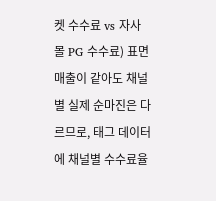켓 수수료 vs 자사몰 PG 수수료) 표면 매출이 같아도 채널별 실제 순마진은 다르므로, 태그 데이터에 채널별 수수료율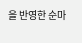을 반영한 순마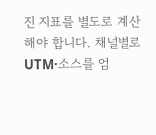진 지표를 별도로 계산해야 합니다. 채널별로 UTM·소스를 엄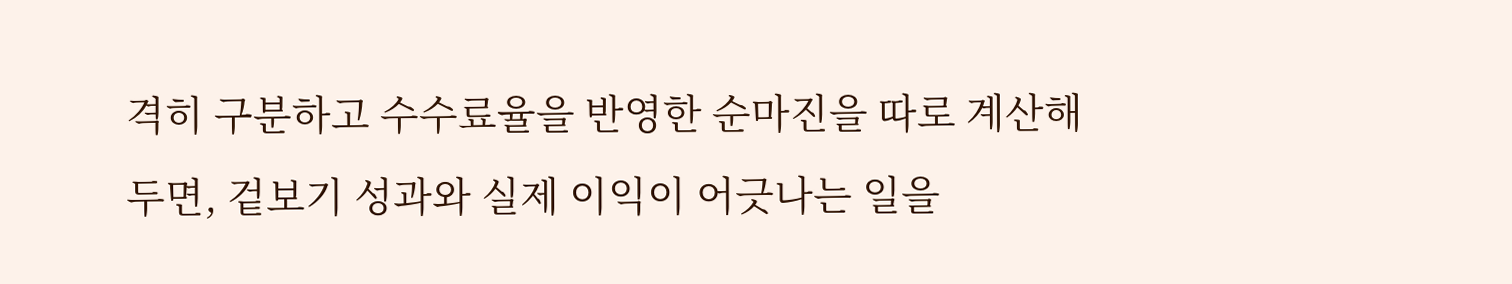격히 구분하고 수수료율을 반영한 순마진을 따로 계산해두면, 겉보기 성과와 실제 이익이 어긋나는 일을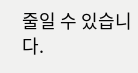줄일 수 있습니다.